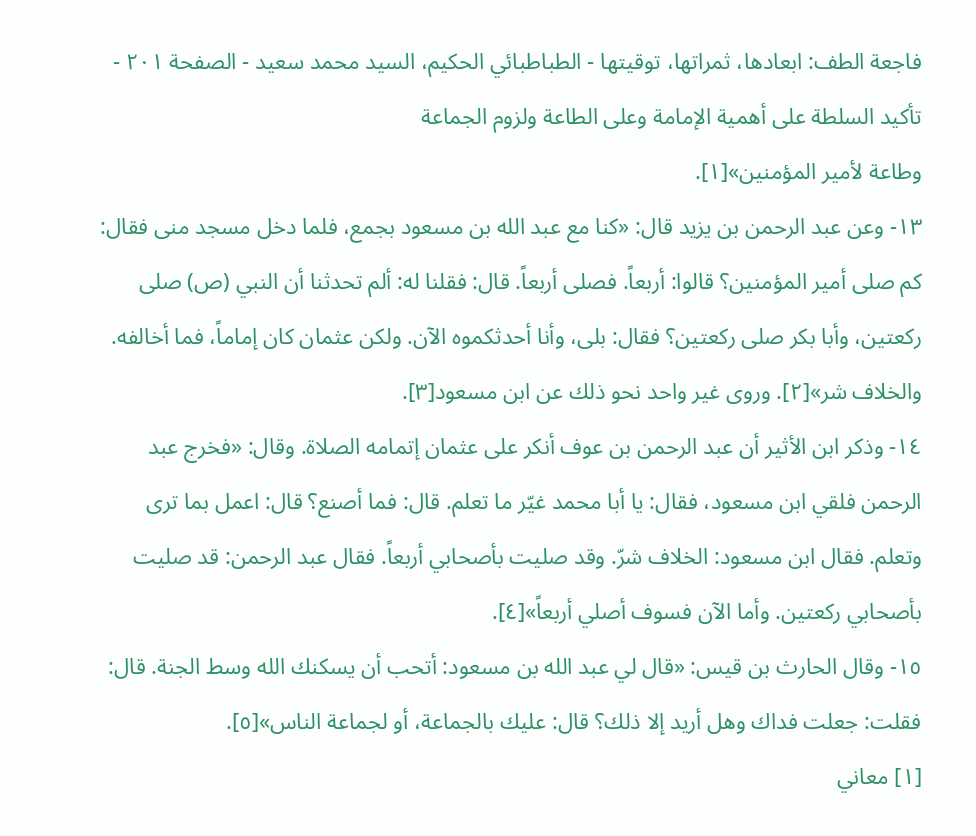فاجعة الطف: ابعادها، ثمراتها، توقيتها - الطباطبائي الحكيم، السيد محمد سعيد - الصفحة ٢٠١ - تأكيد السلطة على أهمية الإمامة وعلى الطاعة ولزوم الجماعة
وطاعة لأمير المؤمنين»[١].
١٣- وعن عبد الرحمن بن يزيد قال: «كنا مع عبد الله بن مسعود بجمع، فلما دخل مسجد منى فقال: كم صلى أمير المؤمنين؟ قالوا: أربعاً. فصلى أربعاً. قال: فقلنا له: ألم تحدثنا أن النبي (ص) صلى ركعتين، وأبا بكر صلى ركعتين؟ فقال: بلى، وأنا أحدثكموه الآن. ولكن عثمان كان إماماً، فما أخالفه. والخلاف شر»[٢]. وروى غير واحد نحو ذلك عن ابن مسعود[٣].
١٤- وذكر ابن الأثير أن عبد الرحمن بن عوف أنكر على عثمان إتمامه الصلاة. وقال: «فخرج عبد الرحمن فلقي ابن مسعود، فقال: يا أبا محمد غيّر ما تعلم. قال: فما أصنع؟ قال: اعمل بما ترى وتعلم. فقال ابن مسعود: الخلاف شرّ. وقد صليت بأصحابي أربعاً. فقال عبد الرحمن: قد صليت بأصحابي ركعتين. وأما الآن فسوف أصلي أربعاً»[٤].
١٥- وقال الحارث بن قيس: «قال لي عبد الله بن مسعود: أتحب أن يسكنك الله وسط الجنة. قال: فقلت: جعلت فداك وهل أريد إلا ذلك؟ قال: عليك بالجماعة، أو لجماعة الناس»[٥].
[١] معاني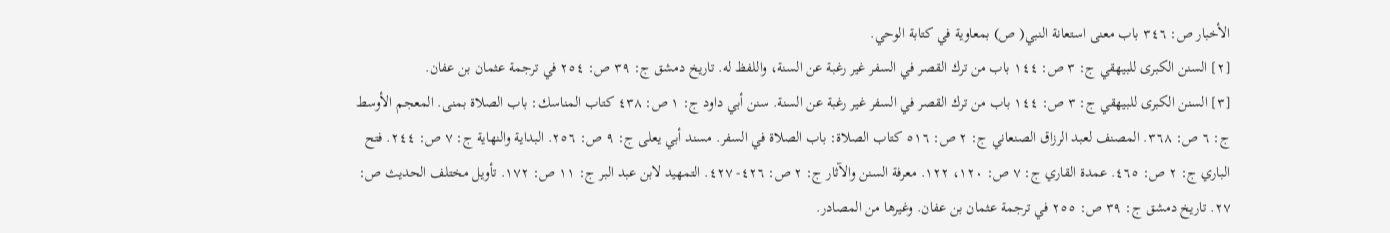الأخبار ص: ٣٤٦ باب معنى استعانة النبي( ص) بمعاوية في كتابة الوحي.
[٢] السنن الكبرى للبيهقي ج: ٣ ص: ١٤٤ باب من ترك القصر في السفر غير رغبة عن السنة، واللفظ له. تاريخ دمشق ج: ٣٩ ص: ٢٥٤ في ترجمة عثمان بن عفان.
[٣] السنن الكبرى للبيهقي ج: ٣ ص: ١٤٤ باب من ترك القصر في السفر غير رغبة عن السنة. سنن أبي داود ج: ١ ص: ٤٣٨ كتاب المناسك: باب الصلاة بمنى. المعجم الأوسط ج: ٦ ص: ٣٦٨. المصنف لعبد الرزاق الصنعاني ج: ٢ ص: ٥١٦ كتاب الصلاة: باب الصلاة في السفر. مسند أبي يعلى ج: ٩ ص: ٢٥٦. البداية والنهاية ج: ٧ ص: ٢٤٤. فتح الباري ج: ٢ ص: ٤٦٥. عمدة القاري ج: ٧ ص: ١٢٠، ١٢٢. معرفة السنن والآثار ج: ٢ ص: ٤٢٦- ٤٢٧. التمهيد لابن عبد البر ج: ١١ ص: ١٧٢. تأويل مختلف الحديث ص: ٢٧. تاريخ دمشق ج: ٣٩ ص: ٢٥٥ في ترجمة عثمان بن عفان. وغيرها من المصادر.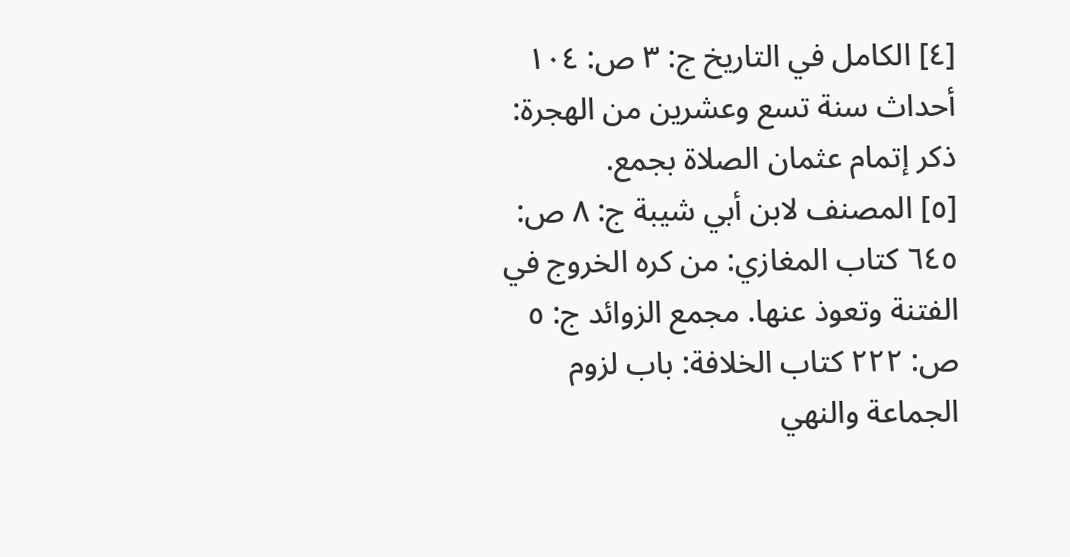[٤] الكامل في التاريخ ج: ٣ ص: ١٠٤ أحداث سنة تسع وعشرين من الهجرة: ذكر إتمام عثمان الصلاة بجمع.
[٥] المصنف لابن أبي شيبة ج: ٨ ص: ٦٤٥ كتاب المغازي: من كره الخروج في الفتنة وتعوذ عنها. مجمع الزوائد ج: ٥ ص: ٢٢٢ كتاب الخلافة: باب لزوم الجماعة والنهي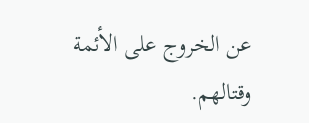عن الخروج على الأئمة وقتالهم.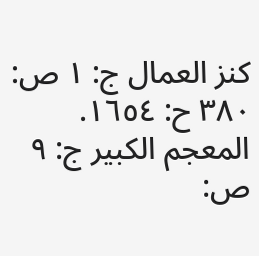كنز العمال ج: ١ ص: ٣٨٠ ح: ١٦٥٤. المعجم الكبير ج: ٩ ص: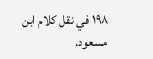١٩٨ في نقل كلام ابن مسعود.